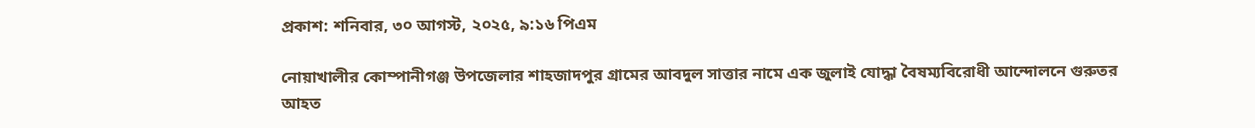প্রকাশ: শনিবার, ৩০ আগস্ট, ২০২৫, ৯:১৬ পিএম

নোয়াখালীর কোম্পানীগঞ্জ উপজেলার শাহজাদপুর গ্রামের আবদুল সাত্তার নামে এক জুলাই যোদ্ধা বৈষম্যবিরোধী আন্দোলনে গুরুতর আহত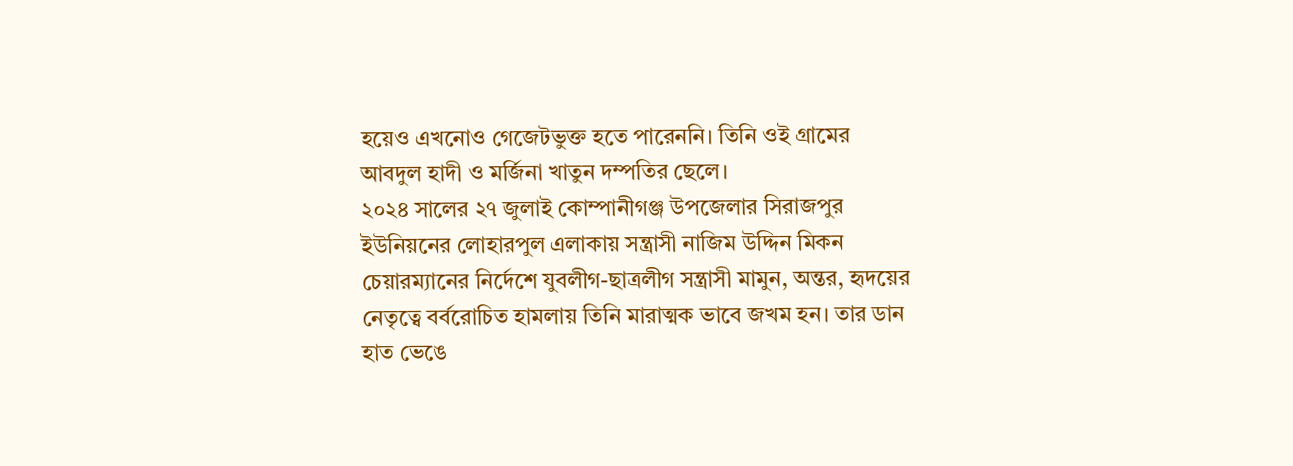হয়েও এখনোও গেজেটভুক্ত হতে পারেননি। তিনি ওই গ্রামের আবদুল হাদী ও মর্জিনা খাতুন দম্পতির ছেলে।
২০২৪ সালের ২৭ জুলাই কোম্পানীগঞ্জ উপজেলার সিরাজপুর ইউনিয়নের লোহারপুল এলাকায় সন্ত্রাসী নাজিম উদ্দিন মিকন চেয়ারম্যানের নির্দেশে যুবলীগ-ছাত্রলীগ সন্ত্রাসী মামুন, অন্তর, হৃদয়ের নেতৃত্বে বর্বরোচিত হামলায় তিনি মারাত্মক ভাবে জখম হন। তার ডান হাত ভেঙে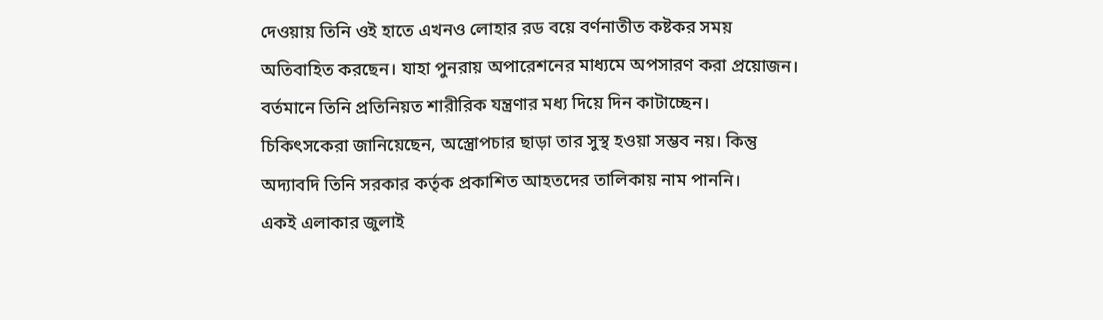দেওয়ায় তিনি ওই হাতে এখনও লোহার রড বয়ে বর্ণনাতীত কষ্টকর সময় অতিবাহিত করছেন। যাহা পুনরায় অপারেশনের মাধ্যমে অপসারণ করা প্রয়োজন। বর্তমানে তিনি প্রতিনিয়ত শারীরিক যন্ত্রণার মধ্য দিয়ে দিন কাটাচ্ছেন।
চিকিৎসকেরা জানিয়েছেন, অস্ত্রোপচার ছাড়া তার সুস্থ হওয়া সম্ভব নয়। কিন্তু অদ্যাবদি তিনি সরকার কর্তৃক প্রকাশিত আহতদের তালিকায় নাম পাননি।
একই এলাকার জুলাই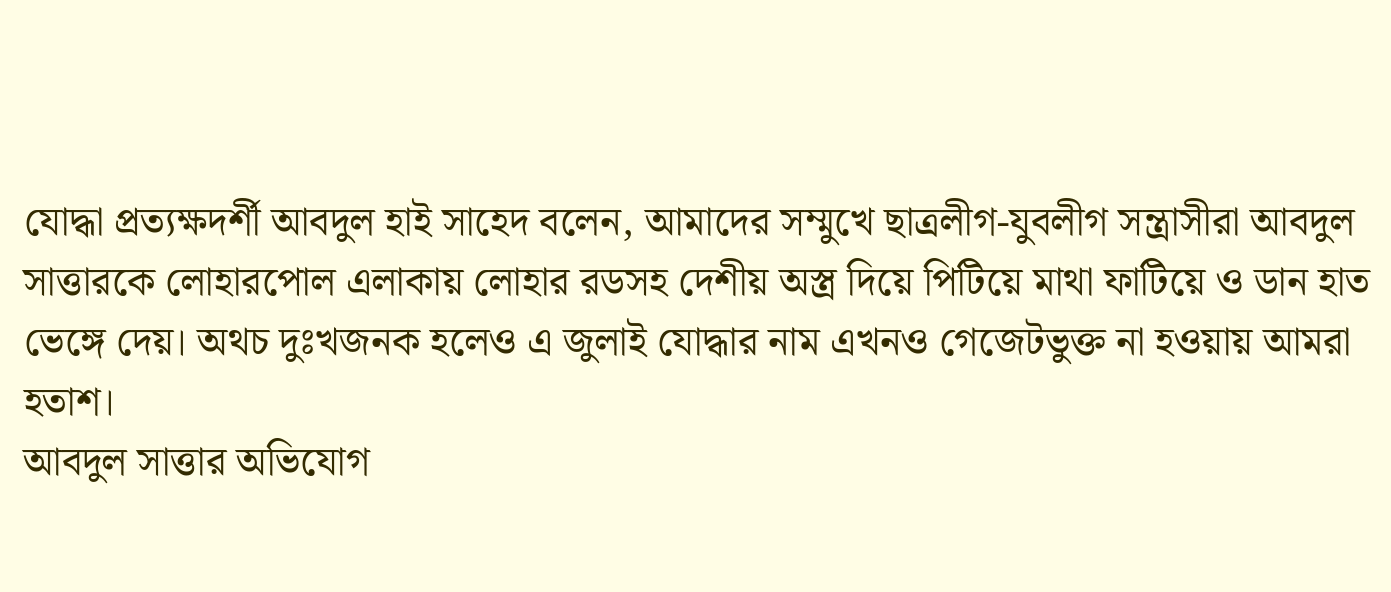যোদ্ধা প্রত্যক্ষদর্শী আবদুল হাই সাহেদ বলেন, আমাদের সম্মুখে ছাত্রলীগ-যুবলীগ সন্ত্রাসীরা আবদুল সাত্তারকে লোহারপোল এলাকায় লোহার রডসহ দেশীয় অস্ত্র দিয়ে পিটিয়ে মাথা ফাটিয়ে ও ডান হাত ভেঙ্গে দেয়। অথচ দুঃখজনক হলেও এ জুলাই যোদ্ধার নাম এখনও গেজেটভুক্ত না হওয়ায় আমরা হতাশ।
আবদুল সাত্তার অভিযোগ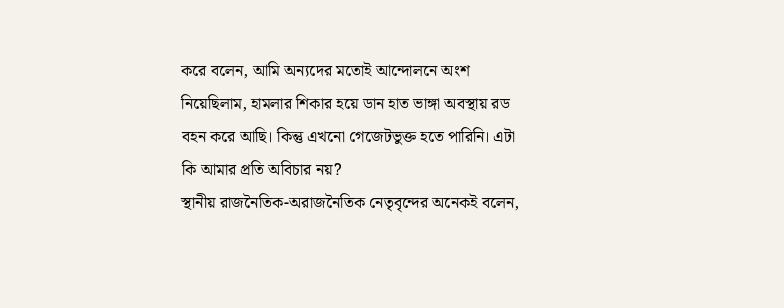করে বলেন, আমি অন্যদের মতোই আন্দোলনে অংশ নিয়েছিলাম, হামলার শিকার হয়ে ডান হাত ভাঙ্গা অবস্থায় রড বহন করে আছি। কিন্তু এখনো গেজেটভুক্ত হতে পারিনি। এটা কি আমার প্রতি অবিচার নয়?
স্থানীয় রাজনৈতিক-অরাজনৈতিক নেতৃবৃন্দের অনেকই বলেন,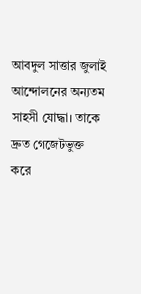আবদুল সাত্তার জুলাই আন্দোলনের অন্যতম সাহসী যোদ্ধা। তাকে দ্রুত গেজেটভুক্ত করে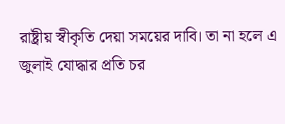রাষ্ট্রীয় স্বীকৃতি দেয়া সময়ের দাবি। তা না হলে এ জুলাই যোদ্ধার প্রতি চর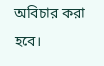অবিচার করা হবে।